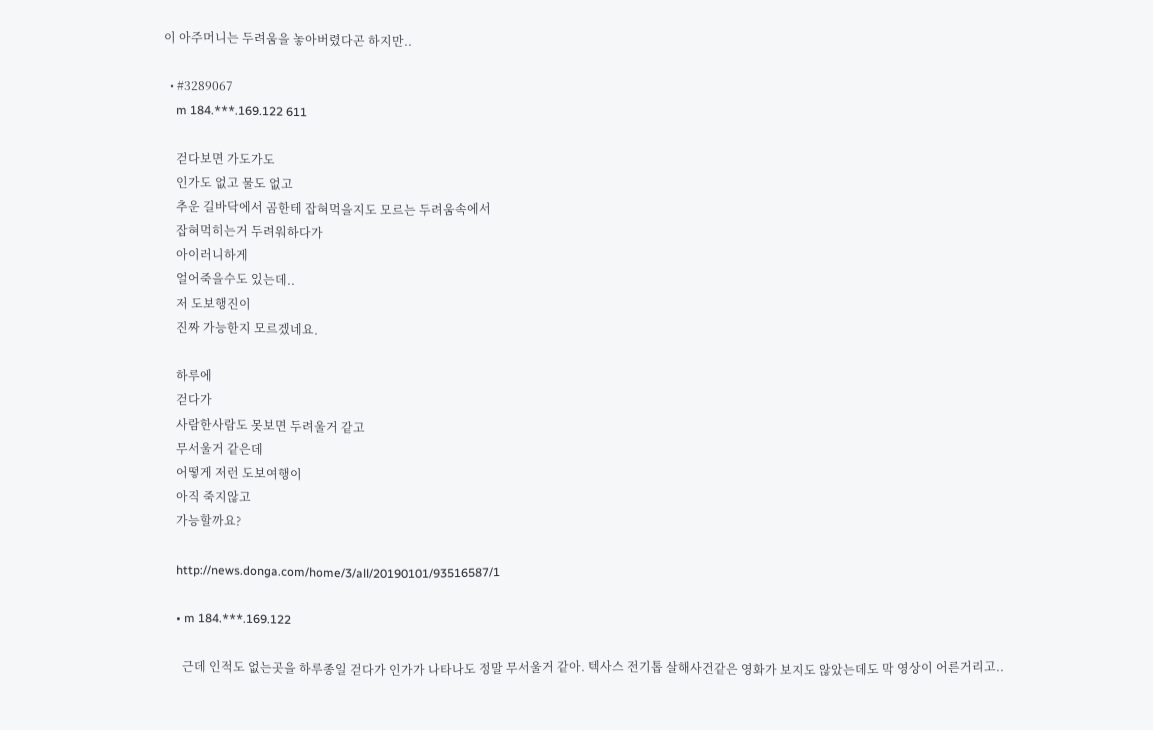이 아주머니는 두려움을 놓아버렸다곤 하지만..

  • #3289067
    m 184.***.169.122 611

    걷다보면 가도가도
    인가도 없고 물도 없고
    추운 길바닥에서 곰한테 잡혀먹을지도 모르는 두려움속에서
    잡혀먹히는거 두려워하다가
    아이러니하게
    얼어죽을수도 있는데..
    저 도보행진이
    진짜 가능한지 모르겠네요.

    하루에
    걷다가
    사람한사람도 못보면 두려울거 같고
    무서울거 같은데
    어떻게 저런 도보여행이
    아직 죽지않고
    가능할까요?

    http://news.donga.com/home/3/all/20190101/93516587/1

    • m 184.***.169.122

      근데 인적도 없는곳을 하루종일 걷다가 인가가 나타나도 정말 무서울거 같아. 텍사스 전기톱 살해사건같은 영화가 보지도 않았는데도 막 영상이 어른거리고..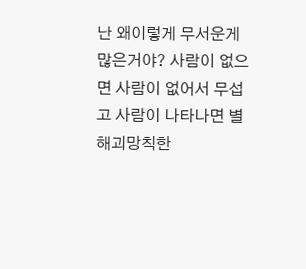난 왜이렇게 무서운게 많은거야? 사람이 없으면 사람이 없어서 무섭고 사람이 나타나면 별 해괴망칙한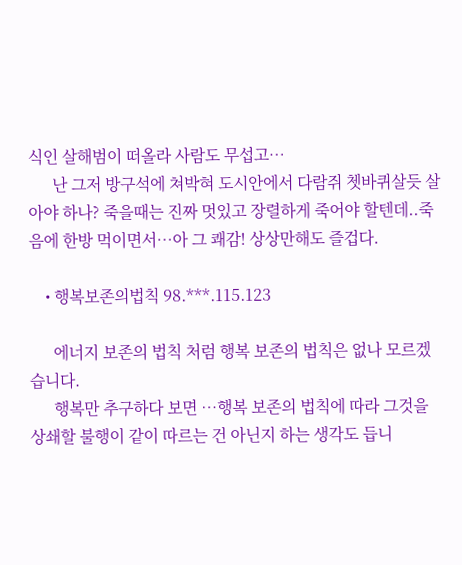식인 살해범이 떠올라 사람도 무섭고…
      난 그저 방구석에 쳐박혀 도시안에서 다람쥐 쳇바퀴살듯 살아야 하나? 죽을때는 진짜 멋있고 장렬하게 죽어야 할텐데..죽음에 한방 먹이면서…아 그 쾌감! 상상만해도 즐겁다.

    • 행복보존의법칙 98.***.115.123

      에너지 보존의 법칙 처럼 행복 보존의 법칙은 없나 모르겠습니다.
      행복만 추구하다 보면 …행복 보존의 법칙에 따라 그것을 상쇄할 불행이 같이 따르는 건 아닌지 하는 생각도 듭니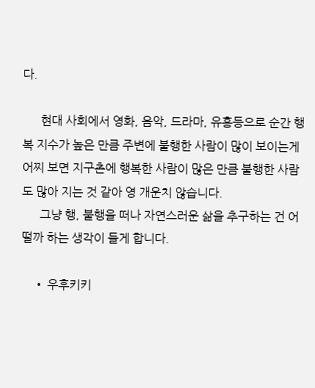다.

      현대 사회에서 영화, 음악, 드라마, 유흥등으로 순간 행복 지수가 높은 만큼 주변에 불행한 사람이 많이 보이는게 어찌 보면 지구촌에 행복한 사람이 많은 만큼 불행한 사람도 많아 지는 것 같아 영 개운치 않습니다.
      그냥 행, 불행을 떠나 자연스러운 삶을 추구하는 건 어떨까 하는 생각이 들게 합니다.

    • 우후키키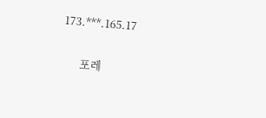173.***.165.17

      포레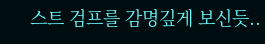스트 검프를 감명깊게 보신듯..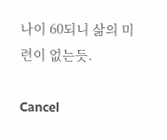나이 60되니 삶의 미련이 없는듯.

Cancel